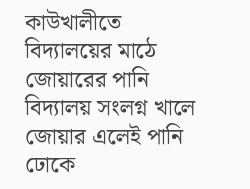কাউখালীতে বিদ্যালয়ের মাঠে জোয়ারের পানি
বিদ্যালয় সংলগ্ন খালে জোয়ার এলেই পানি ঢোকে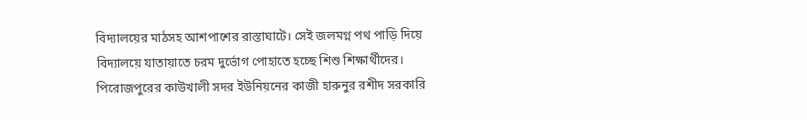বিদ্যালয়ের মাঠসহ আশপাশের রাস্তাঘাটে। সেই জলমগ্ন পথ পাড়ি দিয়ে বিদ্যালয়ে যাতায়াতে চরম দুর্ভোগ পোহাতে হচ্ছে শিশু শিক্ষার্থীদের। পিরোজপুরের কাউখালী সদর ইউনিয়নের কাজী হারুনুর রশীদ সরকারি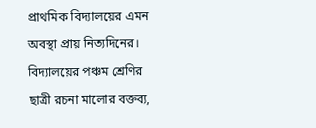প্রাথমিক বিদ্যালয়ের এমন অবস্থা প্রায় নিত্যদিনের।
বিদ্যালয়ের পঞ্চম শ্রেণির ছাত্রী রচনা মালোর বক্তব্য,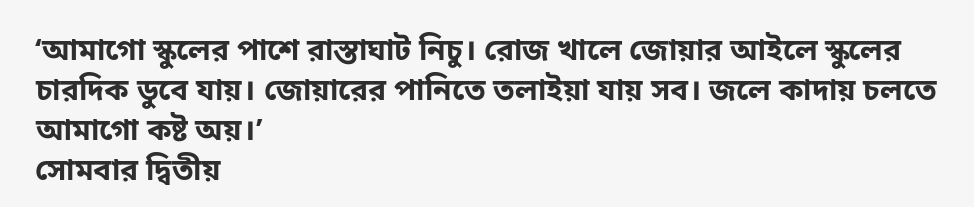‘আমাগো স্কুলের পাশে রাস্তাঘাট নিচু। রোজ খালে জোয়ার আইলে স্কুলের চারদিক ডুবে যায়। জোয়ারের পানিতে তলাইয়া যায় সব। জলে কাদায় চলতে আমাগো কষ্ট অয়।’
সোমবার দ্বিতীয়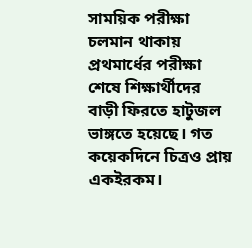সাময়িক পরীক্ষা চলমান থাকায় প্রথমার্ধের পরীক্ষা শেষে শিক্ষার্থীদের বাড়ী ফিরতে হাটুজল ভাঙ্গতে হয়েছে। গত কয়েকদিনে চিত্রও প্রায় একইরকম।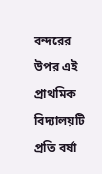বন্দরের উপর এই প্রাথমিক বিদ্যালয়টি প্রতি বর্ষা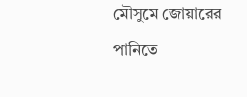মৌসুমে জোয়ারের পানিতে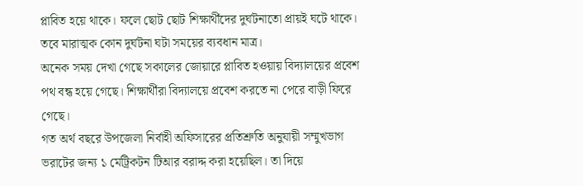প্লাবিত হয়ে থাকে। ফলে ছোট ছোট শিক্ষার্থীদের দুর্ঘটনাতো প্রায়ই ঘটে থাকে। তবে মারাত্মক কোন দুর্ঘটনা ঘটা সময়ের ব্যবধান মাত্র।
অনেক সময় দেখা গেছে সকালের জোয়ারে প্লাবিত হওয়ায় বিদ্যালয়ের প্রবেশ পথ বন্ধ হয়ে গেছে। শিক্ষার্থীরা বিদ্যালয়ে প্রবেশ করতে না পেরে বাড়ী ফিরে গেছে।
গত অর্থ বছরে উপজেলা নির্বাহী অফিসারের প্রতিশ্রুতি অনুযায়ী সম্মুখভাগ ভরাটের জন্য ১ মেট্রিকটন টিআর বরাদ্দ করা হয়েছিল। তা দিয়ে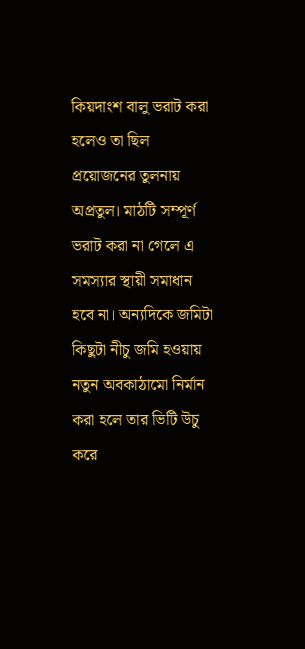কিয়দাংশ বালু ভরাট করা হলেও তা ছিল প্রয়োজনের তুলনায় অপ্রতুল। মাঠটি সম্পূর্ণ ভরাট করা না গেলে এ সমস্যার স্থায়ী সমাধান হবে না। অন্যদিকে জমিটা কিছুটা নীচু জমি হওয়ায় নতুন অবকাঠামো নির্মান করা হলে তার ভিটি উচু করে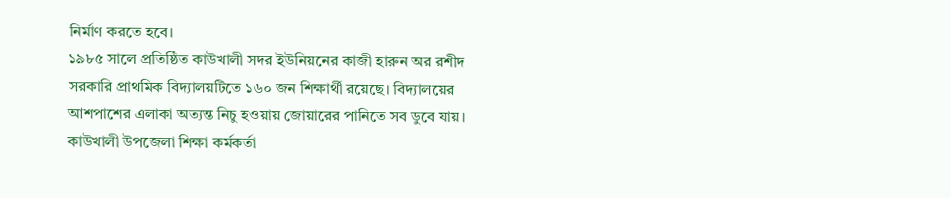নির্মাণ করতে হবে।
১৯৮৫ সালে প্রতিষ্ঠিত কাউখালী সদর ইউনিয়নের কাজী হারুন অর রশীদ সরকারি প্রাথমিক বিদ্যালয়টিতে ১৬০ জন শিক্ষার্থী রয়েছে। বিদ্যালয়ের আশপাশের এলাকা অত্যন্ত নিচু হওয়ায় জোয়ারের পানিতে সব ডুবে যায়।
কাউখালী উপজেলা শিক্ষা কর্মকর্তা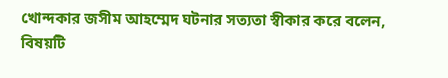খোন্দকার জসীম আহম্মেদ ঘটনার সত্যতা স্বীকার করে বলেন, বিষয়টি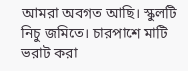আমরা অবগত আছি। স্কুলটি নিচু জমিতে। চারপাশে মাটি ভরাট করা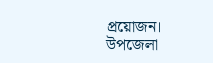প্রয়োজন।
উপজেলা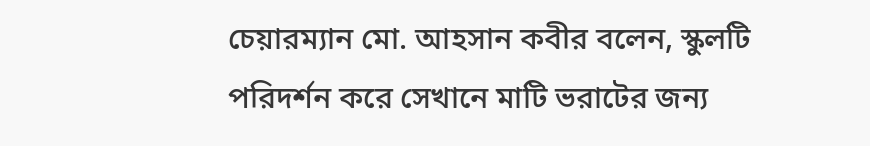চেয়ারম্যান মো. আহসান কবীর বলেন, স্কুলটি পরিদর্শন করে সেখানে মাটি ভরাটের জন্য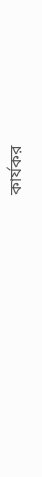কার্যকর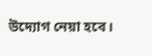উদ্যোগ নেয়া হবে।